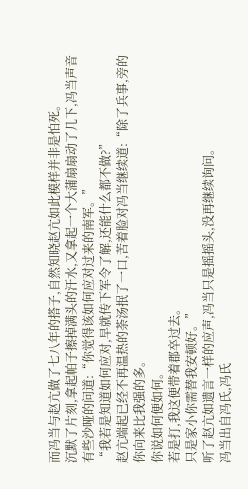而冯当与赵亢做了七八年的搭子,自然知晓赵亢如此模样并非是怕死。
沉默了片刻,拿起帕子擦掉满头的汗水,又拿起一个大蒲扇扇动了几下,冯当声音有些沙哑的问道:“你觉得该如何应对过来的南军。”
“我若是知道如何应对,早就传下军令了解,还能什么都不做?”
赵亢端起已经不再温热的荼汤抿了一口,苦着脸对冯当继续道:“除了兵事,旁的你向来比我强的多。
你说如何便如何。
若是打,我这便带着郡卒过去。
只是家小你需替我安顿好。”
听了赵亢如遗言一样的应声,冯当只是摇摇头,没再继续询问。
冯当出自冯氏,冯氏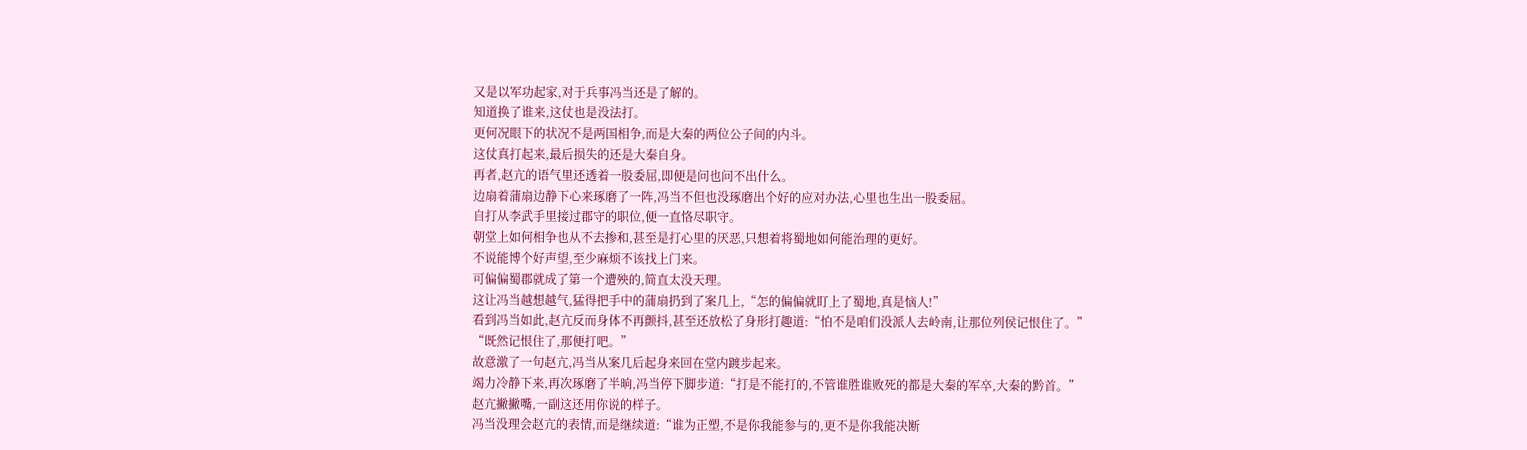又是以军功起家,对于兵事冯当还是了解的。
知道换了谁来,这仗也是没法打。
更何况眼下的状况不是两国相争,而是大秦的两位公子间的内斗。
这仗真打起来,最后损失的还是大秦自身。
再者,赵亢的语气里还透着一股委屈,即便是问也问不出什么。
边扇着蒲扇边静下心来琢磨了一阵,冯当不但也没琢磨出个好的应对办法,心里也生出一股委屈。
自打从李武手里接过郡守的职位,便一直恪尽职守。
朝堂上如何相争也从不去掺和,甚至是打心里的厌恶,只想着将蜀地如何能治理的更好。
不说能博个好声望,至少麻烦不该找上门来。
可偏偏蜀郡就成了第一个遭殃的,简直太没天理。
这让冯当越想越气,猛得把手中的蒲扇扔到了案几上,“怎的偏偏就盯上了蜀地,真是恼人!”
看到冯当如此,赵亢反而身体不再颤抖,甚至还放松了身形打趣道:“怕不是咱们没派人去岭南,让那位列侯记恨住了。”
“既然记恨住了,那便打吧。”
故意激了一句赵亢,冯当从案几后起身来回在堂内踱步起来。
竭力冷静下来,再次琢磨了半晌,冯当停下脚步道:“打是不能打的,不管谁胜谁败死的都是大秦的军卒,大秦的黔首。”
赵亢撇撇嘴,一副这还用你说的样子。
冯当没理会赵亢的表情,而是继续道:“谁为正塑,不是你我能参与的,更不是你我能决断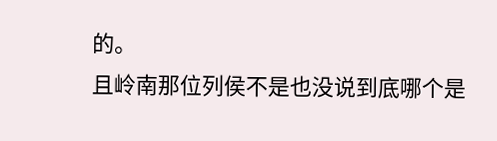的。
且岭南那位列侯不是也没说到底哪个是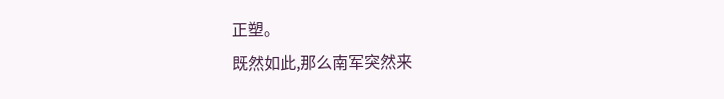正塑。
既然如此,那么南军突然来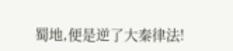蜀地,便是逆了大秦律法!